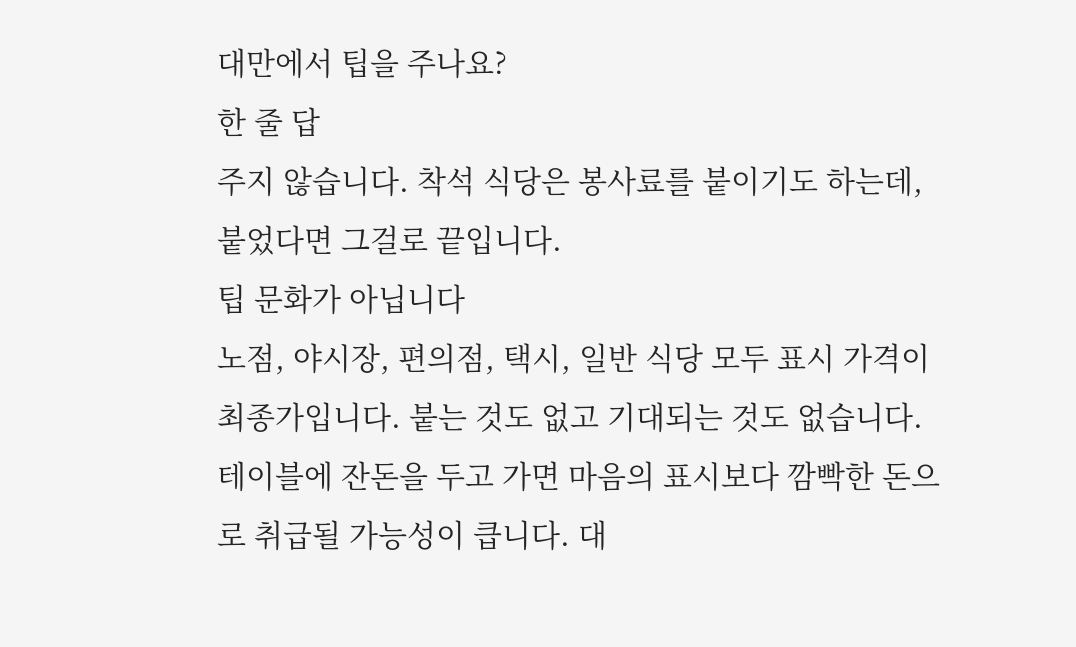대만에서 팁을 주나요?
한 줄 답
주지 않습니다. 착석 식당은 봉사료를 붙이기도 하는데, 붙었다면 그걸로 끝입니다.
팁 문화가 아닙니다
노점, 야시장, 편의점, 택시, 일반 식당 모두 표시 가격이 최종가입니다. 붙는 것도 없고 기대되는 것도 없습니다.
테이블에 잔돈을 두고 가면 마음의 표시보다 깜빡한 돈으로 취급될 가능성이 큽니다. 대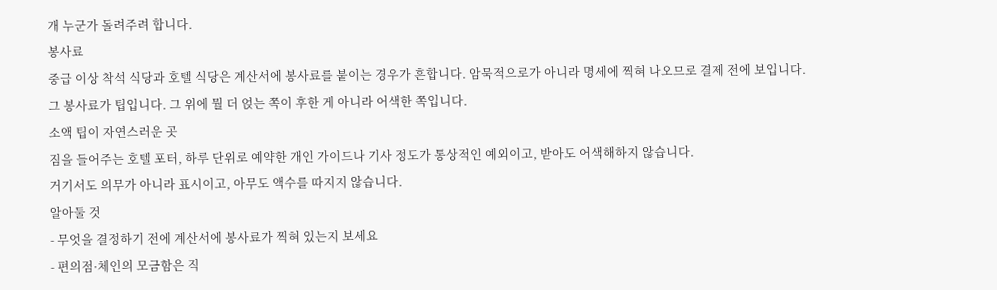개 누군가 돌려주려 합니다.
봉사료
중급 이상 착석 식당과 호텔 식당은 계산서에 봉사료를 붙이는 경우가 흔합니다. 암묵적으로가 아니라 명세에 찍혀 나오므로 결제 전에 보입니다.
그 봉사료가 팁입니다. 그 위에 뭘 더 얹는 쪽이 후한 게 아니라 어색한 쪽입니다.
소액 팁이 자연스러운 곳
짐을 들어주는 호텔 포터, 하루 단위로 예약한 개인 가이드나 기사 정도가 통상적인 예외이고, 받아도 어색해하지 않습니다.
거기서도 의무가 아니라 표시이고, 아무도 액수를 따지지 않습니다.
알아둘 것
- 무엇을 결정하기 전에 계산서에 봉사료가 찍혀 있는지 보세요
- 편의점·체인의 모금함은 직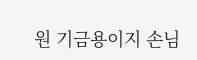원 기금용이지 손님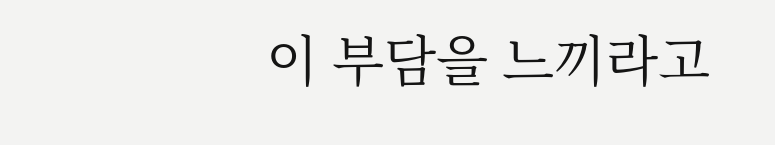이 부담을 느끼라고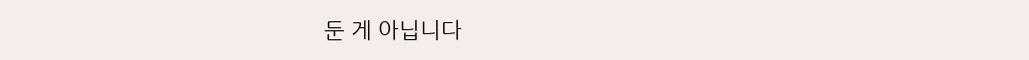둔 게 아닙니다